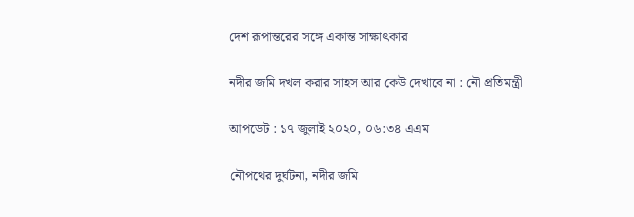দেশ রূপান্তরের সঙ্গে একান্ত সাক্ষাৎকার

নদীর জমি দখল করার সাহস আর কেউ দেখাবে না : নৌ প্রতিমন্ত্রী

আপডেট : ১৭ জুলাই ২০২০, ০৬:৩৪ এএম

নৌপথের দুর্ঘটনা, নদীর জমি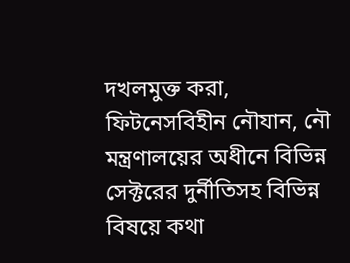দখলমুক্ত করা, ফিটনেসবিহীন নৌযান, নৌ মন্ত্রণালয়ের অধীনে বিভিন্ন সেক্টরের দুর্নীতিসহ বিভিন্ন বিষয়ে কথা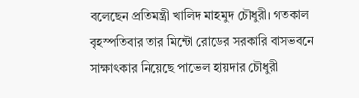বলেছেন প্রতিমন্ত্রী খালিদ মাহমুদ চৌধুরী। গতকাল বৃহস্পতিবার তার মিন্টো রোডের সরকারি বাসভবনে  সাক্ষাৎকার নিয়েছে পাভেল হায়দার চৌধুরী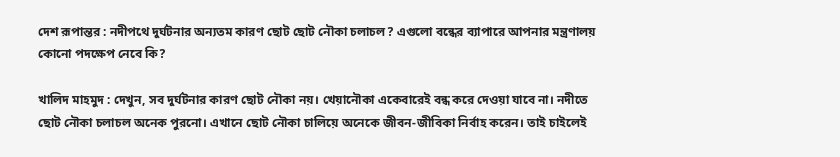দেশ রূপান্তর : নদীপথে দুর্ঘটনার অন্যতম কারণ ছোট ছোট নৌকা চলাচল? এগুলো বন্ধের ব্যাপারে আপনার মন্ত্রণালয় কোনো পদক্ষেপ নেবে কি?

খালিদ মাহমুদ : দেখুন, সব দুর্ঘটনার কারণ ছোট নৌকা নয়। খেয়ানৌকা একেবারেই বন্ধ করে দেওয়া যাবে না। নদীতে ছোট নৌকা চলাচল অনেক পুরনো। এখানে ছোট নৌকা চালিয়ে অনেকে জীবন-জীবিকা নির্বাহ করেন। তাই চাইলেই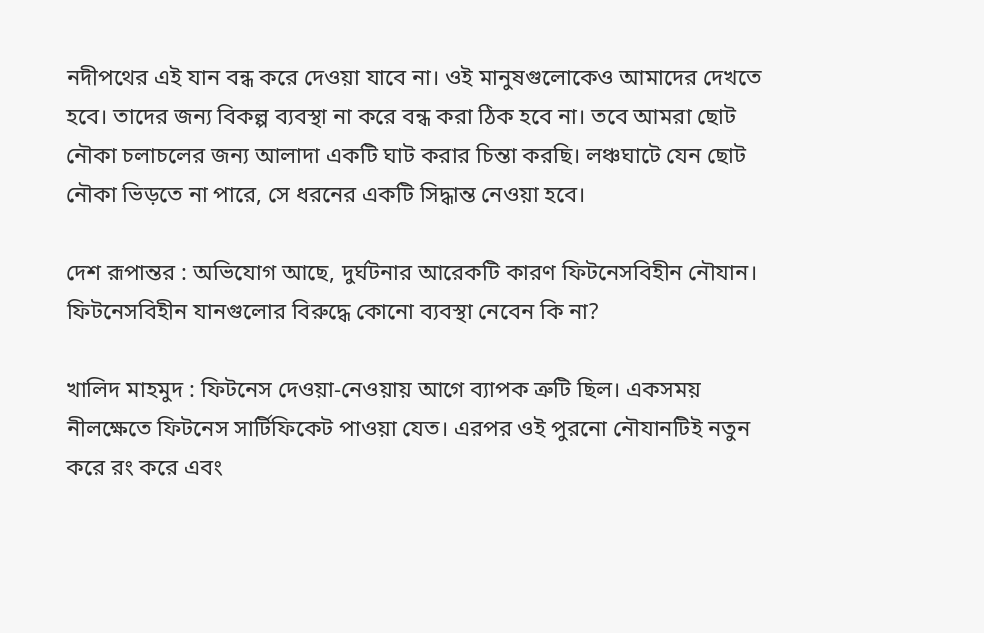নদীপথের এই যান বন্ধ করে দেওয়া যাবে না। ওই মানুষগুলোকেও আমাদের দেখতে হবে। তাদের জন্য বিকল্প ব্যবস্থা না করে বন্ধ করা ঠিক হবে না। তবে আমরা ছোট নৌকা চলাচলের জন্য আলাদা একটি ঘাট করার চিন্তা করছি। লঞ্চঘাটে যেন ছোট নৌকা ভিড়তে না পারে, সে ধরনের একটি সিদ্ধান্ত নেওয়া হবে।

দেশ রূপান্তর : অভিযোগ আছে, দুর্ঘটনার আরেকটি কারণ ফিটনেসবিহীন নৌযান। ফিটনেসবিহীন যানগুলোর বিরুদ্ধে কোনো ব্যবস্থা নেবেন কি না?

খালিদ মাহমুদ : ফিটনেস দেওয়া-নেওয়ায় আগে ব্যাপক ত্রুটি ছিল। একসময় নীলক্ষেতে ফিটনেস সার্টিফিকেট পাওয়া যেত। এরপর ওই পুরনো নৌযানটিই নতুন করে রং করে এবং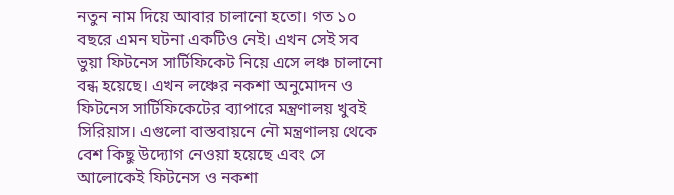নতুন নাম দিয়ে আবার চালানো হতো। গত ১০ বছরে এমন ঘটনা একটিও নেই। এখন সেই সব ভুয়া ফিটনেস সার্টিফিকেট নিয়ে এসে লঞ্চ চালানো বন্ধ হয়েছে। এখন লঞ্চের নকশা অনুমোদন ও ফিটনেস সার্টিফিকেটের ব্যাপারে মন্ত্রণালয় খুবই সিরিয়াস। এগুলো বাস্তবায়নে নৌ মন্ত্রণালয় থেকে বেশ কিছু উদ্যোগ নেওয়া হয়েছে এবং সে আলোকেই ফিটনেস ও নকশা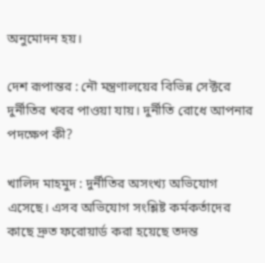অনুমোদন হয়।

দেশ রূপান্তর : নৌ মন্ত্রণালয়ের বিভিন্ন সেক্টরে দুর্নীতির খবর পাওয়া যায়। দুর্নীতি রোধে আপনার পদক্ষেপ কী?

খালিদ মাহমুদ : দুর্নীতির অসংখ্য অভিযোগ এসেছে। এসব অভিযোগ সংশ্লিষ্ট কর্মকর্তাদের কাছে দ্রুত ফরোয়ার্ড করা হয়েছে তদন্ত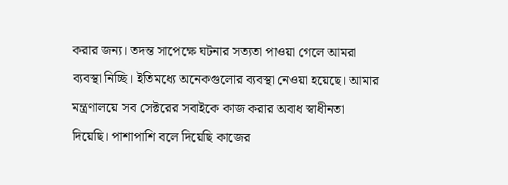করার জন্য। তদন্ত সাপেক্ষে ঘটনার সত্যতা পাওয়া গেলে আমরা ব্যবস্থা নিচ্ছি। ইতিমধ্যে অনেকগুলোর ব্যবস্থা নেওয়া হয়েছে। আমার মন্ত্রণালয়ে সব সেক্টরের সবাইকে কাজ করার অবাধ স্বাধীনতা দিয়েছি। পাশাপাশি বলে দিয়েছি কাজের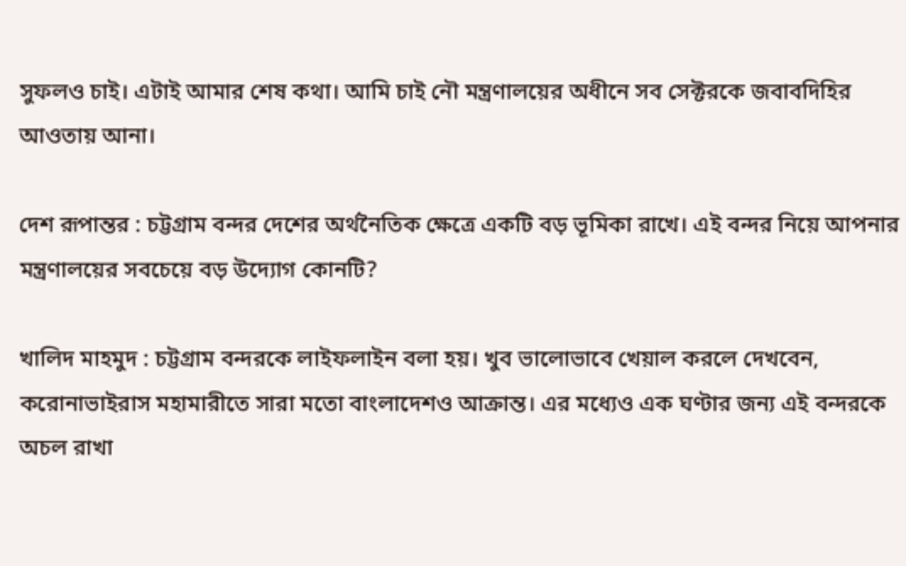সুফলও চাই। এটাই আমার শেষ কথা। আমি চাই নৌ মন্ত্রণালয়ের অধীনে সব সেক্টরকে জবাবদিহির আওতায় আনা।

দেশ রূপান্তর : চট্টগ্রাম বন্দর দেশের অর্থনৈতিক ক্ষেত্রে একটি বড় ভূমিকা রাখে। এই বন্দর নিয়ে আপনার মন্ত্রণালয়ের সবচেয়ে বড় উদ্যোগ কোনটি?

খালিদ মাহমুদ : চট্টগ্রাম বন্দরকে লাইফলাইন বলা হয়। খুব ভালোভাবে খেয়াল করলে দেখবেন, করোনাভাইরাস মহামারীতে সারা মতো বাংলাদেশও আক্রান্ত। এর মধ্যেও এক ঘণ্টার জন্য এই বন্দরকে অচল রাখা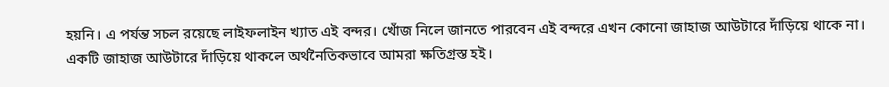হয়নি। এ পর্যন্ত সচল রয়েছে লাইফলাইন খ্যাত এই বন্দর। খোঁজ নিলে জানতে পারবেন এই বন্দরে এখন কোনো জাহাজ আউটারে দাঁড়িয়ে থাকে না। একটি জাহাজ আউটারে দাঁড়িয়ে থাকলে অর্থনৈতিকভাবে আমরা ক্ষতিগ্রস্ত হই।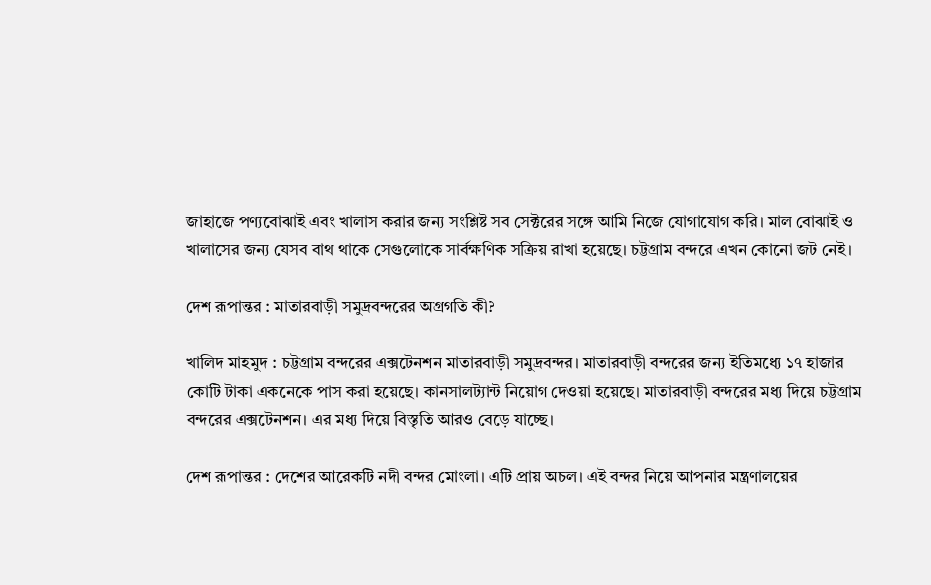জাহাজে পণ্যবোঝাই এবং খালাস করার জন্য সংশ্লিষ্ট সব সেক্টরের সঙ্গে আমি নিজে যোগাযোগ করি। মাল বোঝাই ও খালাসের জন্য যেসব বাথ থাকে সেগুলোকে সার্বক্ষণিক সক্রিয় রাখা হয়েছে। চট্টগ্রাম বন্দরে এখন কোনো জট নেই।

দেশ রূপান্তর : মাতারবাড়ী সমুদ্রবন্দরের অগ্রগতি কী?

খালিদ মাহমুদ : চট্টগ্রাম বন্দরের এক্সটেনশন মাতারবাড়ী সমুদ্রবন্দর। মাতারবাড়ী বন্দরের জন্য ইতিমধ্যে ১৭ হাজার কোটি টাকা একনেকে পাস করা হয়েছে। কানসালট্যান্ট নিয়োগ দেওয়া হয়েছে। মাতারবাড়ী বন্দরের মধ্য দিয়ে চট্টগ্রাম বন্দরের এক্সটেনশন। এর মধ্য দিয়ে বিস্তৃতি আরও বেড়ে যাচ্ছে।

দেশ রূপান্তর : দেশের আরেকটি নদী বন্দর মোংলা। এটি প্রায় অচল। এই বন্দর নিয়ে আপনার মন্ত্রণালয়ের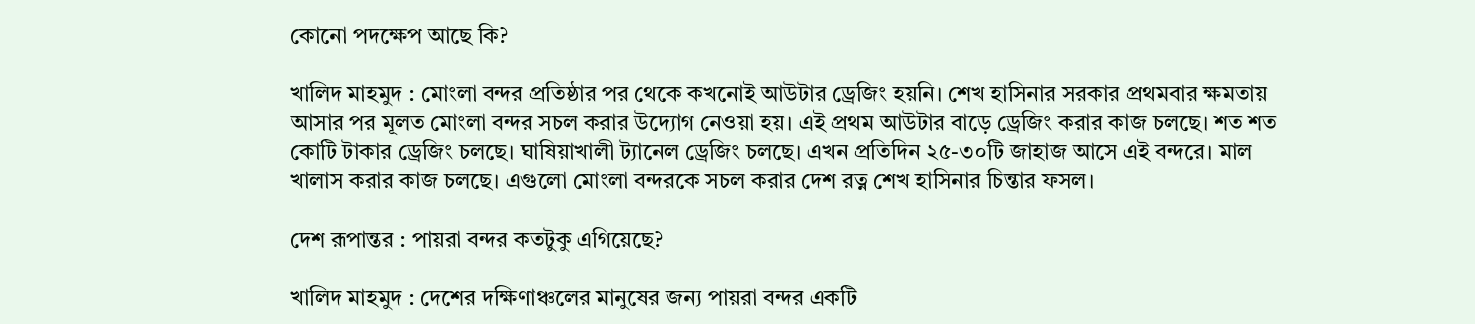কোনো পদক্ষেপ আছে কি?

খালিদ মাহমুদ : মোংলা বন্দর প্রতিষ্ঠার পর থেকে কখনোই আউটার ড্রেজিং হয়নি। শেখ হাসিনার সরকার প্রথমবার ক্ষমতায় আসার পর মূলত মোংলা বন্দর সচল করার উদ্যোগ নেওয়া হয়। এই প্রথম আউটার বাড়ে ড্রেজিং করার কাজ চলছে। শত শত কোটি টাকার ড্রেজিং চলছে। ঘাষিয়াখালী ট্যানেল ড্রেজিং চলছে। এখন প্রতিদিন ২৫-৩০টি জাহাজ আসে এই বন্দরে। মাল খালাস করার কাজ চলছে। এগুলো মোংলা বন্দরকে সচল করার দেশ রত্ন শেখ হাসিনার চিন্তার ফসল।

দেশ রূপান্তর : পায়রা বন্দর কতটুকু এগিয়েছে?

খালিদ মাহমুদ : দেশের দক্ষিণাঞ্চলের মানুষের জন্য পায়রা বন্দর একটি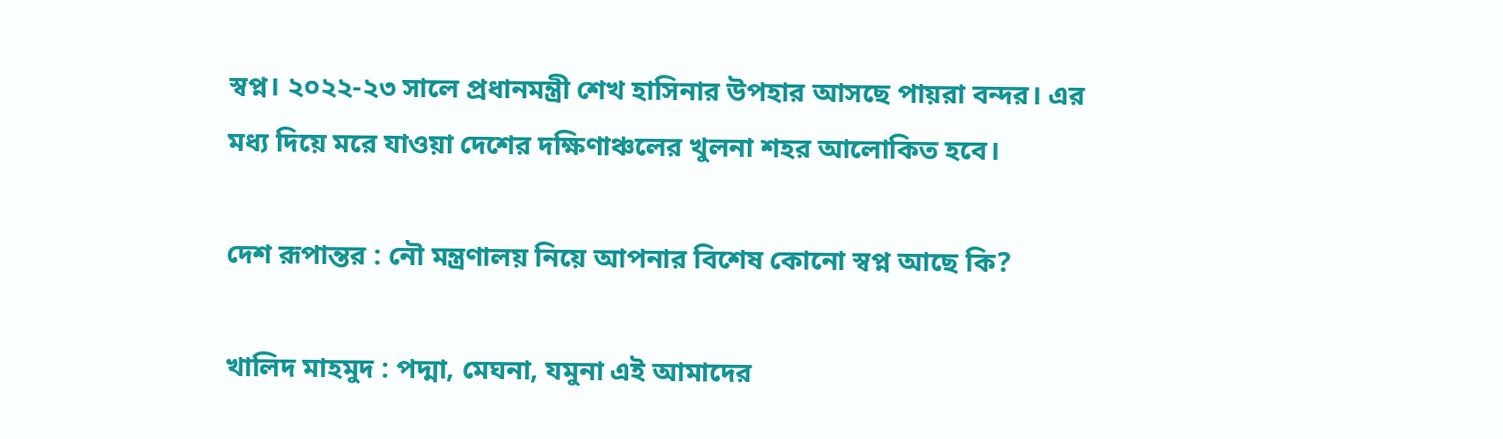স্বপ্ন। ২০২২-২৩ সালে প্রধানমন্ত্রী শেখ হাসিনার উপহার আসছে পায়রা বন্দর। এর মধ্য দিয়ে মরে যাওয়া দেশের দক্ষিণাঞ্চলের খুলনা শহর আলোকিত হবে।

দেশ রূপান্তর : নৌ মন্ত্রণালয় নিয়ে আপনার বিশেষ কোনো স্বপ্ন আছে কি?

খালিদ মাহমুদ : পদ্মা, মেঘনা, যমুনা এই আমাদের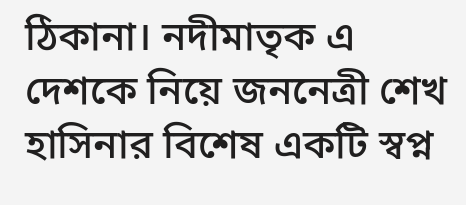ঠিকানা। নদীমাতৃক এ দেশকে নিয়ে জননেত্রী শেখ হাসিনার বিশেষ একটি স্বপ্ন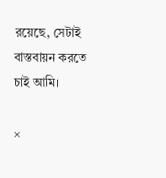রয়েছে, সেটাই বাস্তবায়ন করতে চাই আমি।

×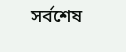সর্বশেষ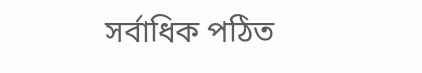সর্বাধিক পঠিত